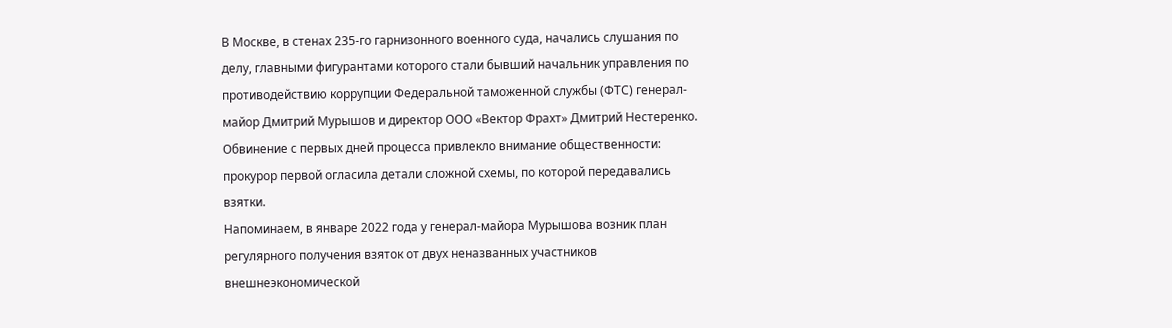В Москве, в стенах 235-го гарнизонного военного суда, начались слушания по делу, главными фигурантами которого стали бывший начальник управления по противодействию коррупции Федеральной таможенной службы (ФТС) генерал-майор Дмитрий Мурышов и директор ООО «Вектор Фрахт» Дмитрий Нестеренко. Обвинение с первых дней процесса привлекло внимание общественности: прокурор первой огласила детали сложной схемы, по которой передавались взятки.
Напоминаем, в январе 2022 года у генерал-майора Мурышова возник план регулярного получения взяток от двух неназванных участников внешнеэкономической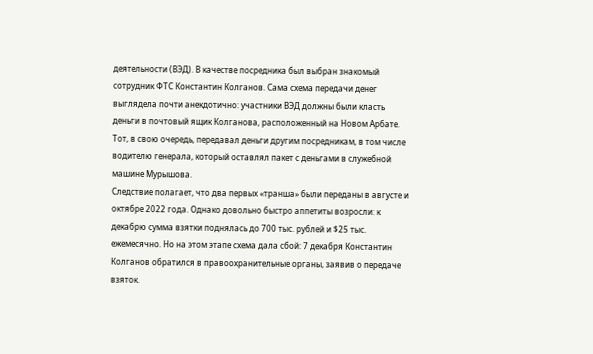деятельности (ВЭД). В качестве посредника был выбран знакомый сотрудник ФТС Константин Колганов. Сама схема передачи денег выглядела почти анекдотично: участники ВЭД должны были класть деньги в почтовый ящик Колганова, расположенный на Новом Арбате. Тот, в свою очередь, передавал деньги другим посредникам, в том числе водителю генерала, который оставлял пакет с деньгами в служебной машине Мурышова.
Следствие полагает, что два первых «транша» были переданы в августе и октябре 2022 года. Однако довольно быстро аппетиты возросли: к декабрю сумма взятки поднялась до 700 тыс. рублей и $25 тыс. ежемесячно. Но на этом этапе схема дала сбой: 7 декабря Константин Колганов обратился в правоохранительные органы, заявив о передаче взяток.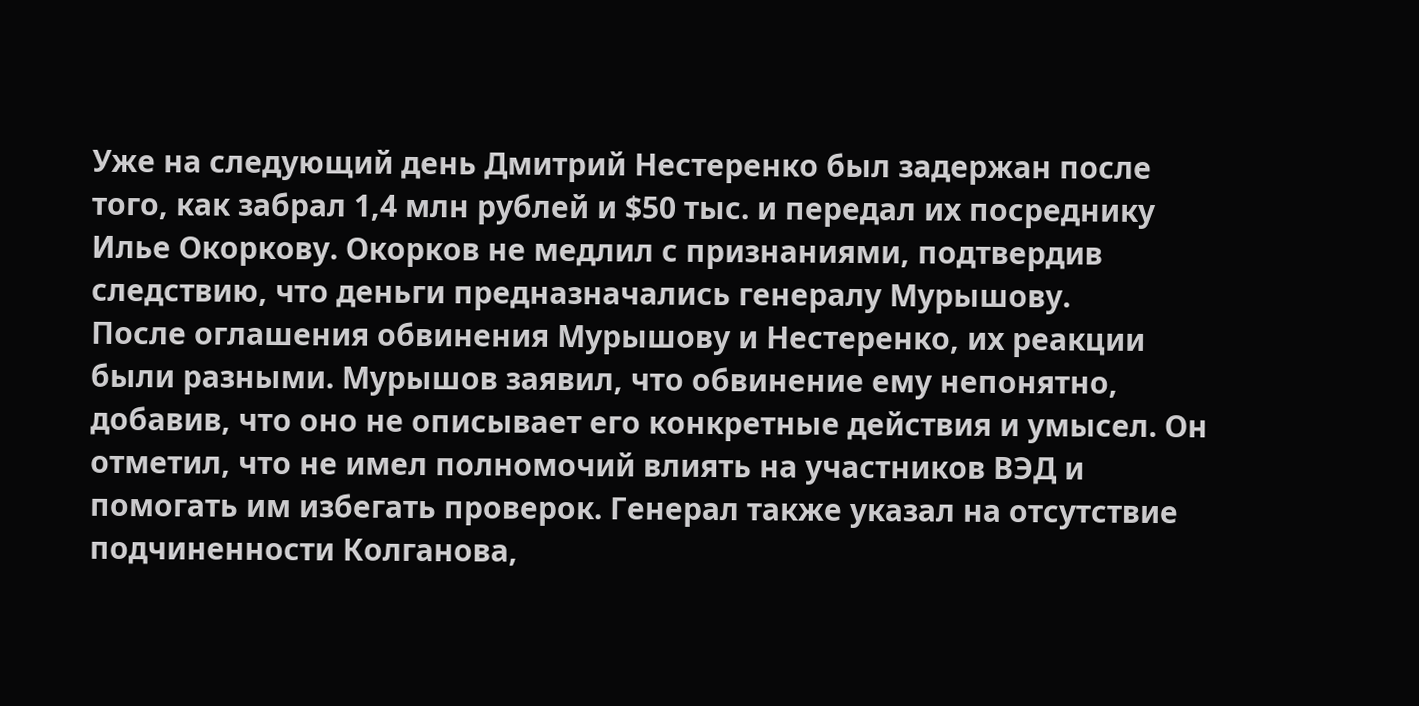Уже на следующий день Дмитрий Нестеренко был задержан после того, как забрал 1,4 млн рублей и $50 тыс. и передал их посреднику Илье Окоркову. Окорков не медлил с признаниями, подтвердив следствию, что деньги предназначались генералу Мурышову.
После оглашения обвинения Мурышову и Нестеренко, их реакции были разными. Мурышов заявил, что обвинение ему непонятно, добавив, что оно не описывает его конкретные действия и умысел. Он отметил, что не имел полномочий влиять на участников ВЭД и помогать им избегать проверок. Генерал также указал на отсутствие подчиненности Колганова,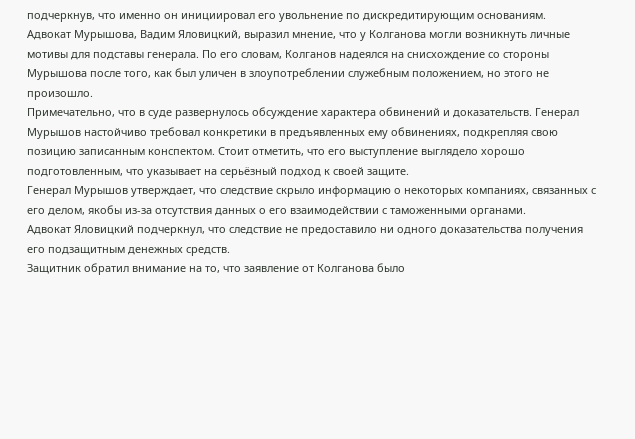подчеркнув, что именно он инициировал его увольнение по дискредитирующим основаниям.
Адвокат Мурышова, Вадим Яловицкий, выразил мнение, что у Колганова могли возникнуть личные мотивы для подставы генерала. По его словам, Колганов надеялся на снисхождение со стороны Мурышова после того, как был уличен в злоупотреблении служебным положением, но этого не произошло.
Примечательно, что в суде развернулось обсуждение характера обвинений и доказательств. Генерал Мурышов настойчиво требовал конкретики в предъявленных ему обвинениях, подкрепляя свою позицию записанным конспектом. Стоит отметить, что его выступление выглядело хорошо подготовленным, что указывает на серьёзный подход к своей защите.
Генерал Мурышов утверждает, что следствие скрыло информацию о некоторых компаниях, связанных с его делом, якобы из-за отсутствия данных о его взаимодействии с таможенными органами.
Адвокат Яловицкий подчеркнул, что следствие не предоставило ни одного доказательства получения его подзащитным денежных средств.
Защитник обратил внимание на то, что заявление от Колганова было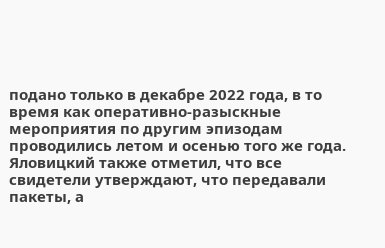подано только в декабре 2022 года, в то время как оперативно-разыскные мероприятия по другим эпизодам проводились летом и осенью того же года. Яловицкий также отметил, что все свидетели утверждают, что передавали пакеты, а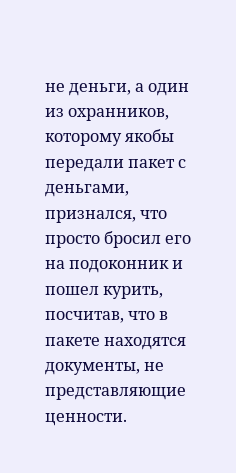не деньги, а один из охранников, которому якобы передали пакет с деньгами, признался, что просто бросил его на подоконник и пошел курить, посчитав, что в пакете находятся документы, не представляющие ценности.